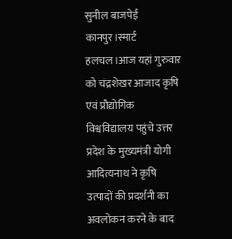सुनील बाजपेई
कानपुर।स्मार्ट हलचल।आज यहां गुरुवार को चंद्रशेखर आजाद कृषि एवं प्रौद्योगिक विश्वविद्यालय पहुंचे उत्तर प्रदेश के मुख्यमंत्री योगी आदित्यनाथ ने कृषि उत्पादों की प्रदर्शनी का अवलोकन करने के बाद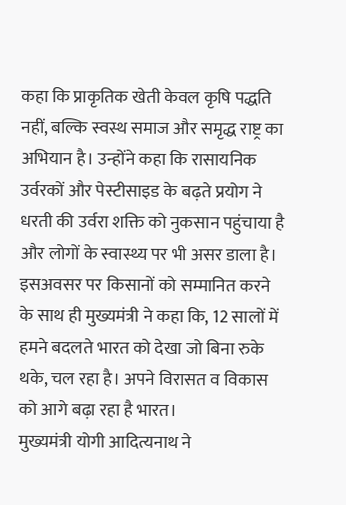कहा कि प्राकृतिक खेती केवल कृषि पद्धति नहीं, बल्कि स्वस्थ समाज और समृद्ध राष्ट्र का अभियान है। उन्होंने कहा कि रासायनिक उर्वरकों और पेस्टीसाइड के बढ़ते प्रयोग ने धरती की उर्वरा शक्ति को नुकसान पहुंचाया है और लोगों के स्वास्थ्य पर भी असर डाला है।
इसअवसर पर किसानों को सम्मानित करने के साथ ही मुख्यमंत्री ने कहा कि, 12 सालों में हमने बदलते भारत को देखा जो बिना रुके थके, चल रहा है। अपने विरासत व विकास को आगे बढ़ा रहा है भारत।
मुख्यमंत्री योगी आदित्यनाथ ने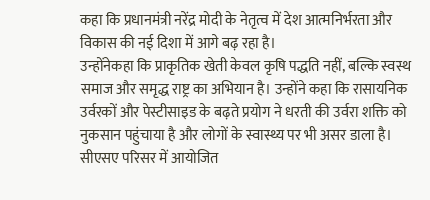कहा कि प्रधानमंत्री नरेंद्र मोदी के नेतृत्व में देश आत्मनिर्भरता और विकास की नई दिशा में आगे बढ़ रहा है।
उन्होंनेकहा कि प्राकृतिक खेती केवल कृषि पद्धति नहीं, बल्कि स्वस्थ समाज और समृद्ध राष्ट्र का अभियान है। उन्होंने कहा कि रासायनिक उर्वरकों और पेस्टीसाइड के बढ़ते प्रयोग ने धरती की उर्वरा शक्ति को नुकसान पहुंचाया है और लोगों के स्वास्थ्य पर भी असर डाला है।
सीएसए परिसर में आयोजित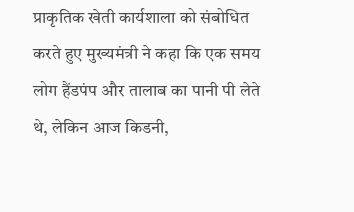प्राकृतिक खेती कार्यशाला को संबोधित करते हुए मुख्यमंत्री ने कहा कि एक समय लोग हैंडपंप और तालाब का पानी पी लेते थे, लेकिन आज किडनी,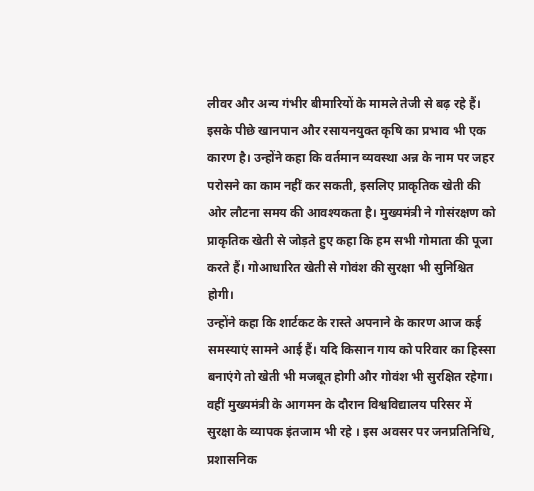लीवर और अन्य गंभीर बीमारियों के मामले तेजी से बढ़ रहे हैं। इसके पीछे खानपान और रसायनयुक्त कृषि का प्रभाव भी एक कारण है। उन्होंने कहा कि वर्तमान व्यवस्था अन्न के नाम पर जहर परोसने का काम नहीं कर सकती, इसलिए प्राकृतिक खेती की ओर लौटना समय की आवश्यकता है। मुख्यमंत्री ने गोसंरक्षण को प्राकृतिक खेती से जोड़ते हुए कहा कि हम सभी गोमाता की पूजा करते हैं। गोआधारित खेती से गोवंश की सुरक्षा भी सुनिश्चित होगी।
उन्होंने कहा कि शार्टकट के रास्ते अपनाने के कारण आज कई समस्याएं सामने आई हैं। यदि किसान गाय को परिवार का हिस्सा बनाएंगे तो खेती भी मजबूत होगी और गोवंश भी सुरक्षित रहेगा। वहीं मुख्यमंत्री के आगमन के दौरान विश्वविद्यालय परिसर में सुरक्षा के व्यापक इंतजाम भी रहे । इस अवसर पर जनप्रतिनिधि, प्रशासनिक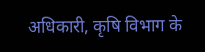अधिकारी, कृषि विभाग के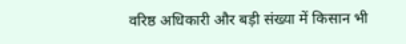वरिष्ठ अधिकारी और बड़ी संख्या में किसान भी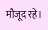मौजूद रहे।